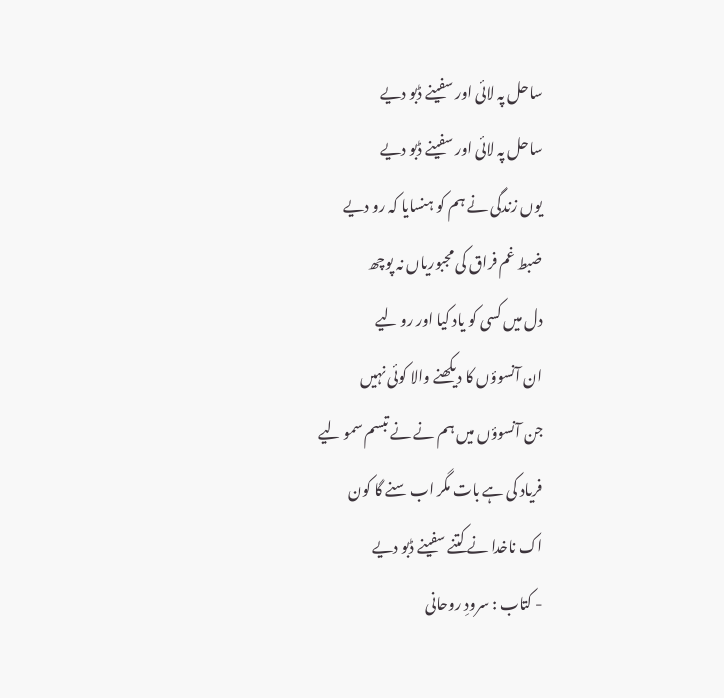ساحل پہ لائی اور سفینے ڈبو دیے
ساحل پہ لائی اور سفینے ڈبو دیے
یوں زندگی نے ہم کو ہنسایا کہ رو دیے
ضبط غم فراق کی مجبوریاں نہ پوچھ
دل میں کسی کو یاد کیا اور رو لیے
ان آنسوؤں کا دیکھنے والا کوئی نہیں
جن آنسوؤں میں ہم نے نے تبسم سمو لیے
فریاد کی ہے بات مگر اب سنے گا کون
اک ناخدا نے کتنے سفینے ڈبو دیے
- کتاب : سرودِ روحانی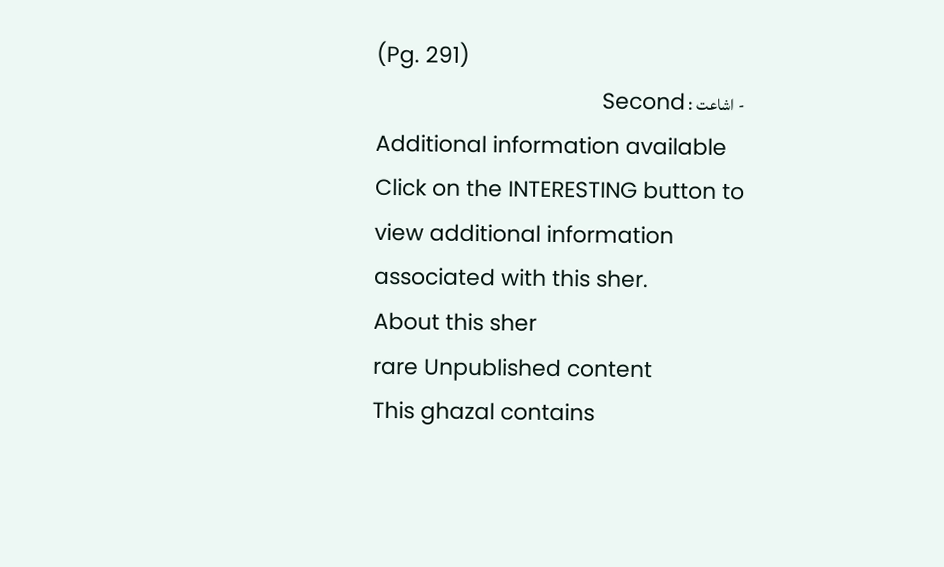(Pg. 291)
- اشاعت : Second
Additional information available
Click on the INTERESTING button to view additional information associated with this sher.
About this sher
rare Unpublished content
This ghazal contains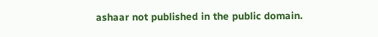ashaar not published in the public domain.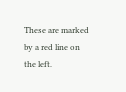These are marked by a red line on the left.